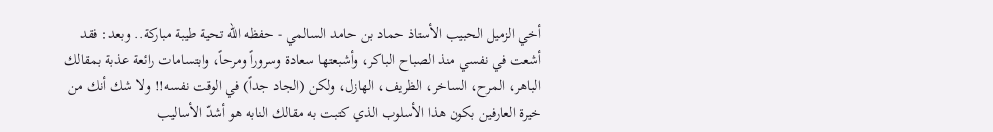أخي الزميل الحبيب الأستاذ حماد بن حامد السالمي - حفظه الله تحية طيبة مباركة.. وبعد: فقد أشعت في نفسي منذ الصباح الباكر، وأشبعتها سعادة وسروراً ومرحاً، وابتسامات رائعة عذبة بمقالك الباهر، المرح، الساخر، الظريف، الهازل، ولكن (الجاد جداً) في الوقت نفسه!! ولا شك أنك من خيرة العارفين بكون هذا الأسلوب الذي كتبت به مقالك النابه هو أشدّ الأساليب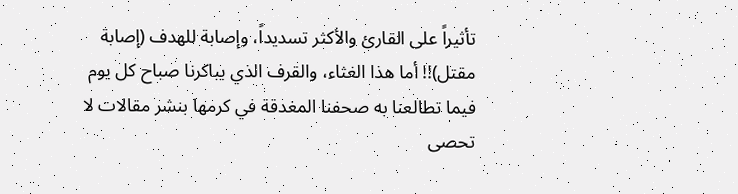تأثيراً على القارئ والأكثر تسديداً، وإصابة للهدف (إصابة مقتل)!! أما هذا الغثاء، والقرف الذي يباكرنا صباح كل يوم فيما تطالعنا به صحفنا المغدقة في كرمها بنشر مقالات لا تحصى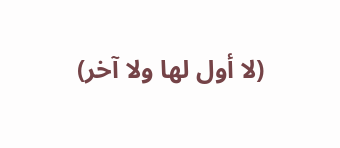(لا أول لها ولا آخر)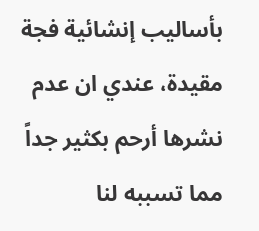بأساليب إنشائية فجة مقيدة، عندي ان عدم نشرها أرحم بكثير جداً مما تسببه لنا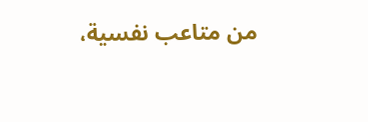من متاعب نفسية،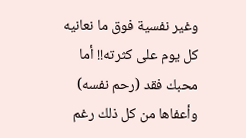وغير نفسية فوق ما نعانيه كل يوم على كثرته!! أما محبك فقد (رحم نفسه) وأعفاها من كل ذلك رغم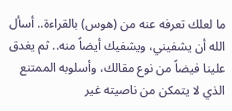ما لعلك تعرفه عنه من (هوس) بالقراءة.. أسأل الله أن يشفيني، ويشفيك أيضاً منه.. ثم يغدق علينا فيضاً من نوع مقالك، وأسلوبه الممتنع الذي لا يتمكن من ناصيته غير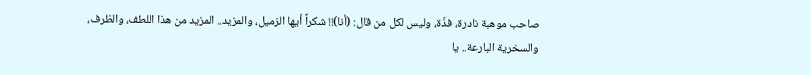صاحب موهبة نادرة، فذّة، وليس لكل من قال: (أنا)!! شكراً أيها الزميل، والمزيد.. المزيد من هذا اللطف، والظرف، والسخرية البارعة.. يا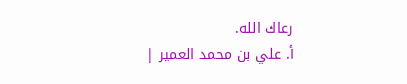رعاك الله.
أ. علي بن محمد العمير |